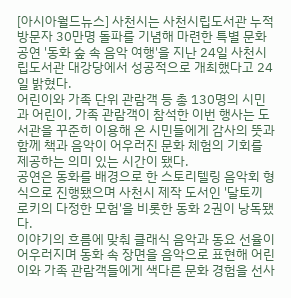[아시아월드뉴스] 사천시는 사천시립도서관 누적 방문자 30만명 돌파를 기념해 마련한 특별 문화 공연 '동화 숲 속 음악 여행'을 지난 24일 사천시립도서관 대강당에서 성공적으로 개최했다고 24일 밝혔다.
어린이와 가족 단위 관람객 등 총 130명의 시민과 어린이, 가족 관람객이 참석한 이번 행사는 도서관을 꾸준히 이용해 온 시민들에게 감사의 뜻과 함께 책과 음악이 어우러진 문화 체험의 기회를 제공하는 의미 있는 시간이 됐다.
공연은 동화를 배경으로 한 스토리텔링 음악회 형식으로 진행됐으며 사천시 제작 도서인 '달토끼 로키의 다정한 모험'을 비롯한 동화 2권이 낭독됐다.
이야기의 흐름에 맞춰 클래식 음악과 동요 선율이 어우러지며 동화 속 장면을 음악으로 표현해 어린이와 가족 관람객들에게 색다른 문화 경험을 선사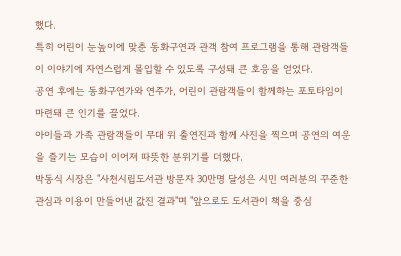했다.
특히 어린이 눈높이에 맞춘 동화구연과 관객 참여 프로그램을 통해 관람객들이 이야기에 자연스럽게 몰입할 수 있도록 구성돼 큰 호응을 얻었다.
공연 후에는 동화구연가와 연주가, 어린이 관람객들이 함께하는 포토타임이 마련돼 큰 인기를 끌었다.
아이들과 가족 관람객들이 무대 위 출연진과 함께 사진을 찍으며 공연의 여운을 즐기는 모습이 이어져 따뜻한 분위기를 더했다.
박동식 시장은 "사천시립도서관 방문자 30만명 달성은 시민 여러분의 꾸준한 관심과 이용이 만들어낸 값진 결과"며 "앞으로도 도서관이 책을 중심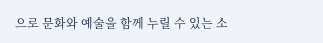으로 문화와 예술을 함께 누릴 수 있는 소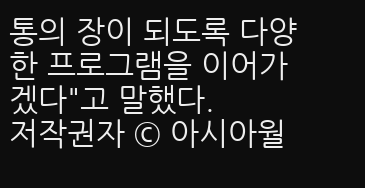통의 장이 되도록 다양한 프로그램을 이어가겠다"고 말했다.
저작권자 © 아시아월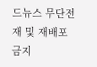드뉴스 무단전재 및 재배포 금지